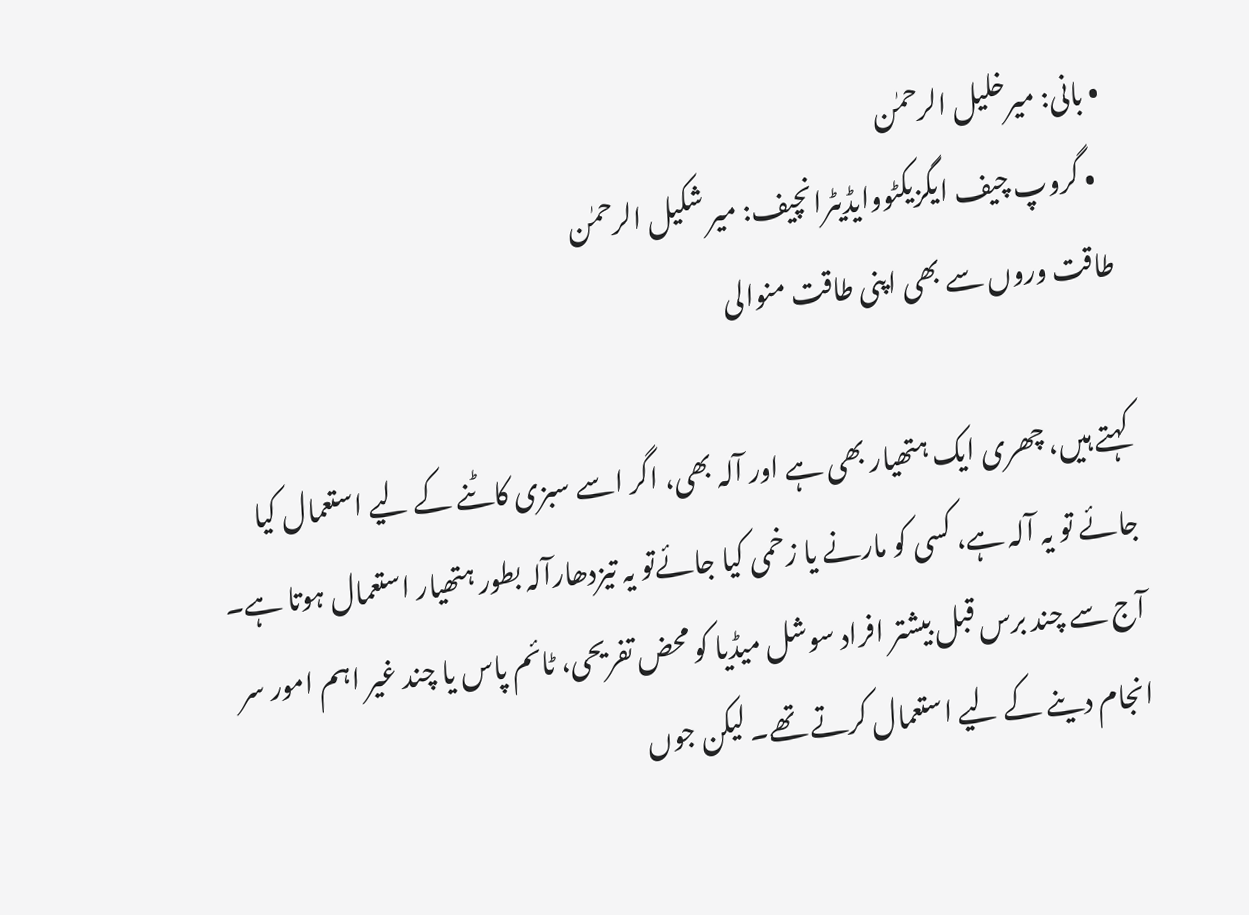• بانی: میرخلیل الرحمٰن
  • گروپ چیف ایگزیکٹووایڈیٹرانچیف: میر شکیل الرحمٰن
طاقت وروں سے بھی اپنی طاقت منوالی

کہتے ہیں، چھری ایک ہتھیار بھی ہے اور آلہ بھی، اگر اسے سبزی کاٹنے کے لیے استعمال کیا جائے تو یہ آلہ ہے، کسی کو مارنے یا زخمی کیا جائےتو یہ تیزدھارآلہ بطور ہتھیار استعمال ہوتا ہے۔ آج سے چند برس قبل بیشتر افراد سوشل میڈیا کو محض تفریحی، ٹائم پاس یا چند غیر اہم امور سر انجام دینے کے لیے استعمال کرتے تھے۔ لیکن جوں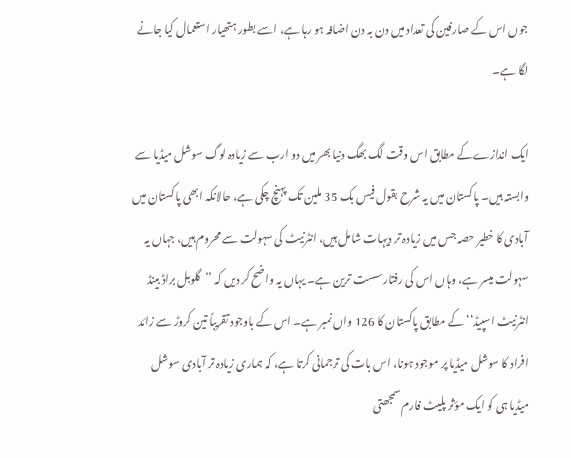جوں اس کے صارفین کی تعداد میں دن بہ دن اضافہ ہو رہا ہے، اسے بطور ہتھیار استعمال کیا جانے لگا ہے۔

ایک اندازےکے مطابق اس وقت لگ بھگ دنیا بھر میں دو ارب سے زیادہ لوگ سوشل میڈیا سے وابستہ ہیں۔ پاکستان میں یہ شرح بقول فیس بک 35 ملین تک پہنچ چکی ہے، حالانکہ ابھی پاکستان میں آبادی کا خطیر حصہ جس میں زیادہ تر دیہات شامل ہیں، انٹرنیٹ کی سہولت سے محروم ہیں، جہاں یہ سہولت میسر ہے، وہاں اس کی رفتار سست ترین ہے۔ یہاں یہ واضح کر دیں کہ ’’گلوبل براڈ بینڈ انٹرنیٹ اسپیڈ‘‘ کے مطابق پاکستان کا 126 واں نمبر ہے۔ اس کے باوجود تقریباً تین کروڑ سے زائد افراد کا سوشل میڈیا پر موجود ہونا، اس بات کی ترجمانی کرتا ہے، کہ ہماری زیادہ تر آبادی سوشل میڈیا ہی کو ایک مؤثر پلیٹ فارم سمجھتی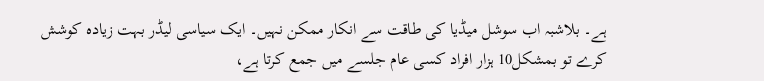ہے۔ بلاشبہ اب سوشل میڈیا کی طاقت سے انکار ممکن نہیں۔ ایک سیاسی لیڈر بہت زیادہ کوشش کرے تو بمشکل10 ہزار افراد کسی عام جلسے میں جمع کرتا ہے،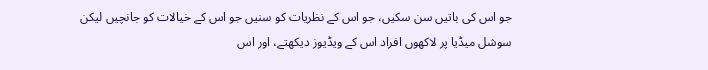جو اس کی باتیں سن سکیں، جو اس کے نظریات کو سنیں جو اس کے خیالات کو جانچیں لیکن سوشل میڈیا پر لاکھوں افراد اس کے ویڈیوز دیکھتے، اور اس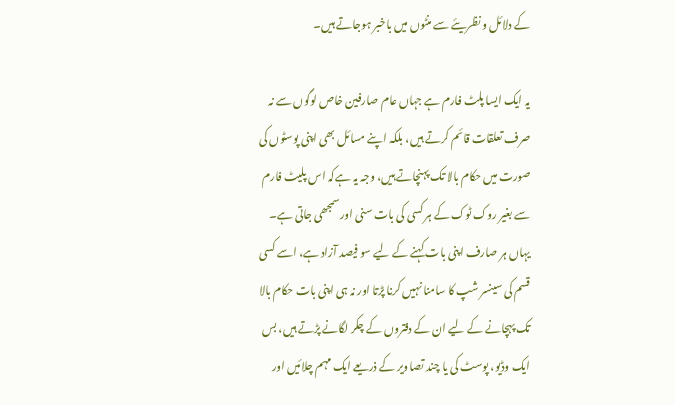کے دلائل و نظریئے سے منٹوں میں باخبر ہوجاتے ہیں۔

یہ ایک ایسا پلٹ فارم ہے جہاں عام صارفین خاص لوگوں سے نہ صرف تعلقات قائم کرتے ہیں، بلکہ اپنے مسائل بھی اپنی پوسٹوں کی صورت میں حکام بالا تک پہنچاتے ہیں، وجہ یہ ہےکہ اس پلیٹ فارم سے بغیر روک ٹوک کے ہر کسی کی بات سنی اور سمجھی جاتی ہے۔ یہاں ہر صارف اپنی بات کہنے کے لیے سو فیصد آزاد ہے، اسے کسی قسم کی سینسر شپ کا سامنا نہیں کرنا پڑتا اور نہ ہی اپنی بات حکام بالا تک پہچانے کے لیے ان کے دفتروں کے چکر لگانے پڑتے ہیں، بس ایک وڈیو، پوسٹ کی یا چند تصاویر کے ذریعے ایک مہم چلائیں اور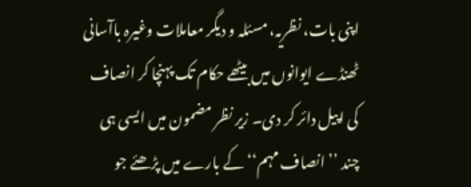اپنی بات، نظریہ، مسئلہ و دیگر معاملات وغیرہ باآسانی ٹھنڈے ایوانوں میں بیٹھے حکام تک پہنچا کر انصاف کی اپیل دائر کر دی۔ زیر نظر مضمون میں ایسی ہی چند ’’انصاف مہم‘‘ کے بارے میں پڑھئے جو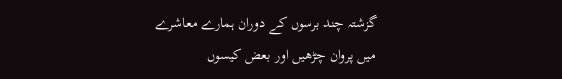گزشتہ چند برسوں کے دوران ہمارے معاشرے میں پروان چڑھیں اور بعض کیسوں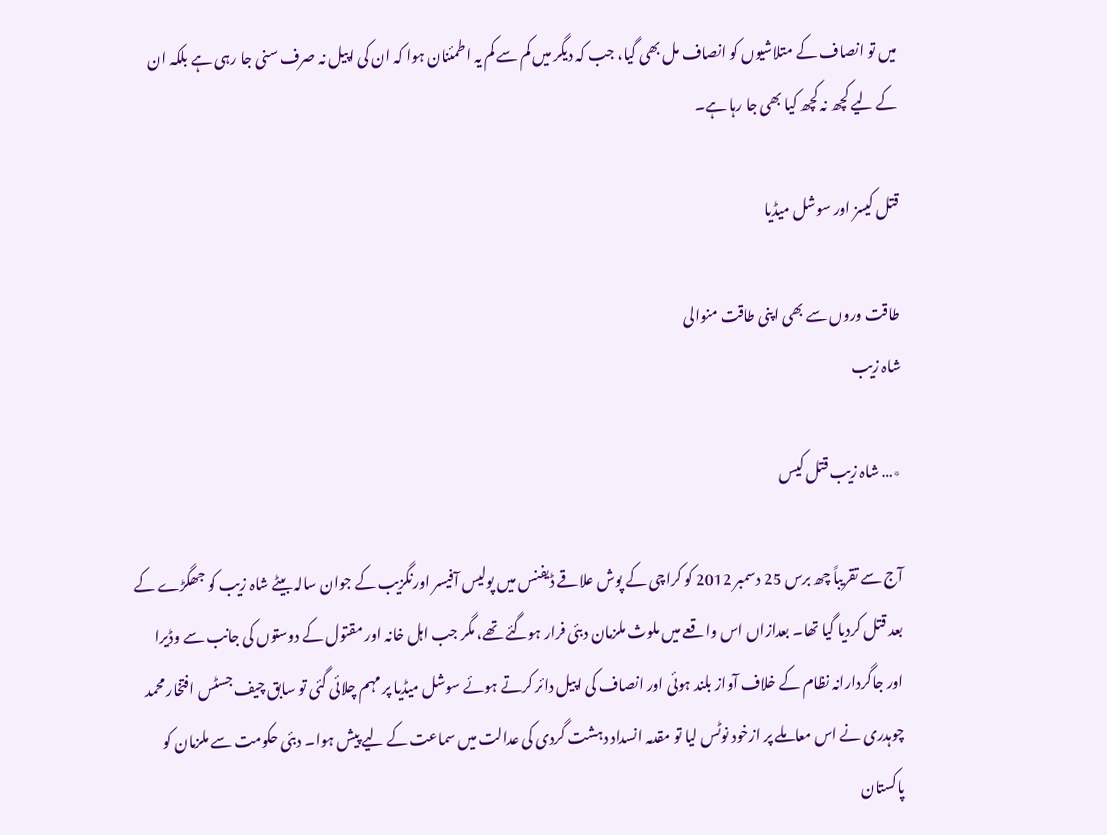میں تو انصاف کے متلاشیوں کو انصاف مل بھی گیا، جب کہ دیگر میں کم سے کم یہ اطمئنان ہوا کہ ان کی اپیل نہ صرف سنی جا رہی ہے بلکہ ان کے لیے کچھ نہ کچھ کیا بھی جا رہا ہے۔

قتل کیسز اور سوشل میڈیا

طاقت وروں سے بھی اپنی طاقت منوالی
شاہ زیب

٭… شاہ زیب قتل کیس

آج سے تقریباً چھ برس 25 دسمبر 2012 کو کراچی کے پوش علاقے ڈیفنس میں پولیس آفیسر اورنگزیب کے جوان سالہ بیٹے شاہ زیب کو جھگڑے کے بعد قتل کردیا گیا تھا۔ بعدازاں اس واقعے میں ملوث ملزمان دبئی فرار ہوگئے تھے، مگر جب اہل خانہ اور مقتول کے دوستوں کی جانب سے وڈیرا اور جاگردارانہ نظام کے خلاف آواز بلند ہوئی اور انصاف کی اپیل دائر کرتے ہوئے سوشل میڈیا پر مہم چلائی گئی تو سابق چیف جسٹس افتخار محمد چوہدری نے اس معاملے پر ازخود نوٹس لیا تو مقدمہ انسداد دہشت گردی کی عدالت میں سماعت کے لیے پیش ہوا۔ دبئی حکومت سے ملزمان کو پاکستان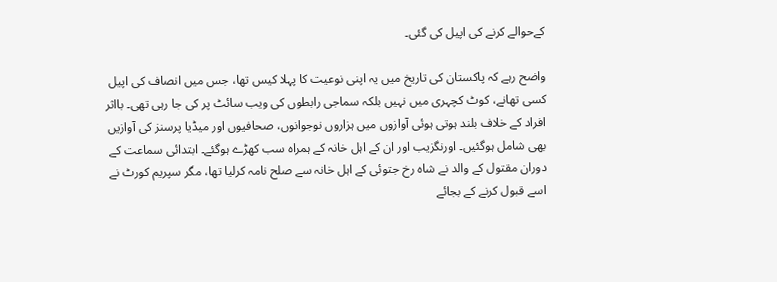کےحوالے کرنے کی اپیل کی گئی۔

واضح رہے کہ پاکستان کی تاریخ میں یہ اپنی نوعیت کا پہلا کیس تھا، جس میں انصاف کی اپیل کسی تھانے، کوٹ کچہری میں نہیں بلکہ سماجی رابطوں کی ویب سائٹ پر کی جا رہی تھی۔ بااثر افراد کے خلاف بلند ہوتی ہوئی آوازوں میں ہزاروں نوجوانوں، صحافیوں اور میڈیا پرسنز کی آوازیں بھی شامل ہوگئیں۔ اورنگزیب اور ان کے اہل خانہ کے ہمراہ سب کھڑے ہوگئے۔ ابتدائی سماعت کے دوران مقتول کے والد نے شاہ رخ جتوئی کے اہل خانہ سے صلح نامہ کرلیا تھا، مگر سپریم کورٹ نے اسے قبول کرنے کے بجائے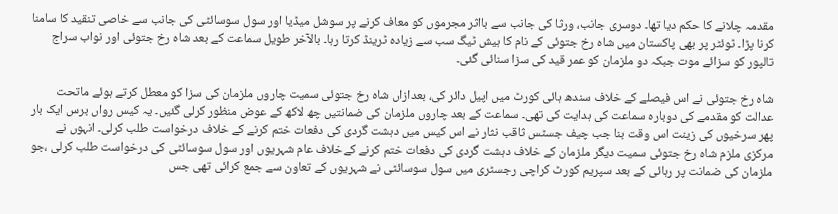مقدمہ چلانے کا حکم دیا تھا۔ دوسری جانب، ورثا کی جانب سے بااثر مجرموں کو معاف کرنے پر سوشل میڈیا اور سول سوسائٹی کی جانب سے خاصی تنقید کا سامنا کرنا پڑا۔ ٹوئٹر پر بھی پاکستان میں شاہ رخ جتوئی کے نام کا ہیش ٹیگ سب سے زیادہ ٹرینڈ کرتا رہا۔ بالآخر طویل سماعت کے بعد شاہ رخ جتوئی اور نواب سراج تالپور کو سزائے موت جبکہ دو ملزمان کو عمر قید کی سزا سنائی گئی۔

شاہ رخ جتوئی نے اس فیصلے کے خلاف سندھ ہائی کورٹ میں اپیل دائر کی، بعدازاں شاہ رخ جتوئی سمیت چاروں ملزمان کی سزا کو معطل کرتے ہوئے ماتحت عدالت کو مقدمے کی دوبارہ سماعت کی ہدایت کی تھی۔ سماعت کے بعد چاروں ملزمان کی ضمانتیں چھ لاکھ کے عوض منظور کرلی گئیں۔ یہ کیس رواں برس ایک بار پھر سرخیوں کی زینت اس وقت بنا جب چیف جسٹس ثاقب نثار نے اس کیس میں دہشت گردی کی دفعات ختم کرنے کے خلاف درخواست طلب کرلی۔ انہوں نے مرکزی ملزم شاہ رخ جتوئی سمیت دیگر ملزمان کے خلاف دہشت گردی کی دفعات ختم کرنے کےخلاف عام شہریوں اور سول سوسائٹی کی درخواست طلب کرلی ،جو ملزمان کی ضمانت پر رہائی کے بعد سپریم کورٹ کراچی رجسٹری میں سول سوسائٹی نے شہریوں کے تعاون سے جمع کرائی تھی جس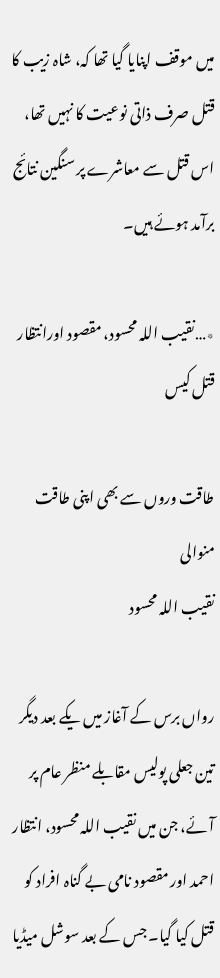میں موقف اپنایا گیا تھا کہ، شاہ زیب کا قتل صرف ذاتی نوعیت کا نہیں تھا، اس قتل سے معاشرے پر سنگین نتائج برآمد ہوئے ہیں۔

٭…نقیب اللہ محسود، مقصود اورانتظار قتل کیس

طاقت وروں سے بھی اپنی طاقت منوالی
نقیب اللہ محسود

رواں برس کے آغاز میں یکے بعد دیگر تین جعلی پولیس مقابلے منظر عام پر آئے، جن میں نقیب اللہ محسود، انتظار احمد اور مقصود نامی بے گناہ افراد کو قتل کیا گیا۔ جس کے بعد سوشل میڈیا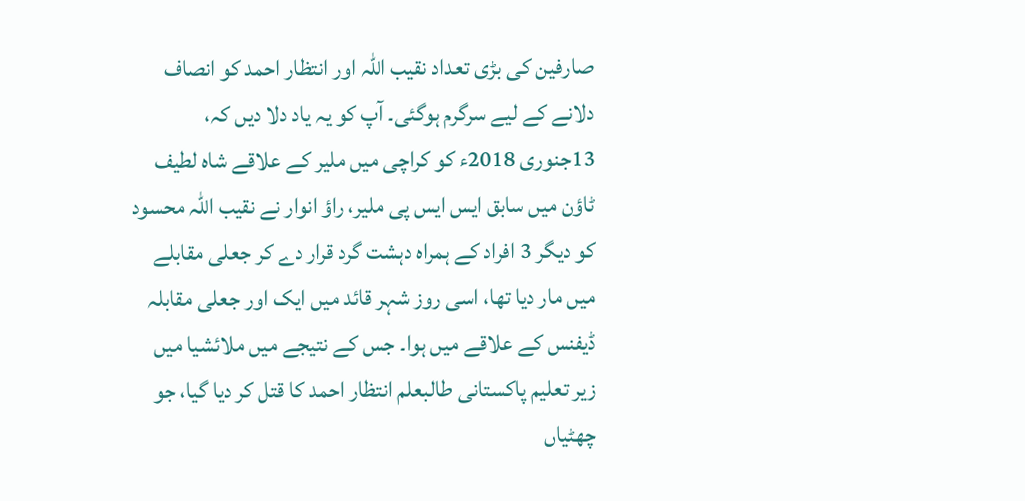صارفین کی بڑی تعداد نقیب اللہ اور انتظار احمد کو انصاف دلانے کے لیے سرگرم ہوگئی۔ آپ کو یہ یاد دلا دیں کہ، 13جنوری 2018ء کو کراچی میں ملیر کے علاقے شاہ لطیف ٹاؤن میں سابق ایس ایس پی ملیر، راؤ انوار نے نقیب اللہ محسود کو دیگر 3 افراد کے ہمراہ دہشت گرد قرار دے کر جعلی مقابلے میں مار دیا تھا، اسی روز شہر قائد میں ایک اور جعلی مقابلہ ڈیفنس کے علاقے میں ہوا۔ جس کے نتیجے میں ملائشیا میں زیر تعلیم پاکستانی طالبعلم انتظار احمد کا قتل کر دیا گیا، جو چھٹیاں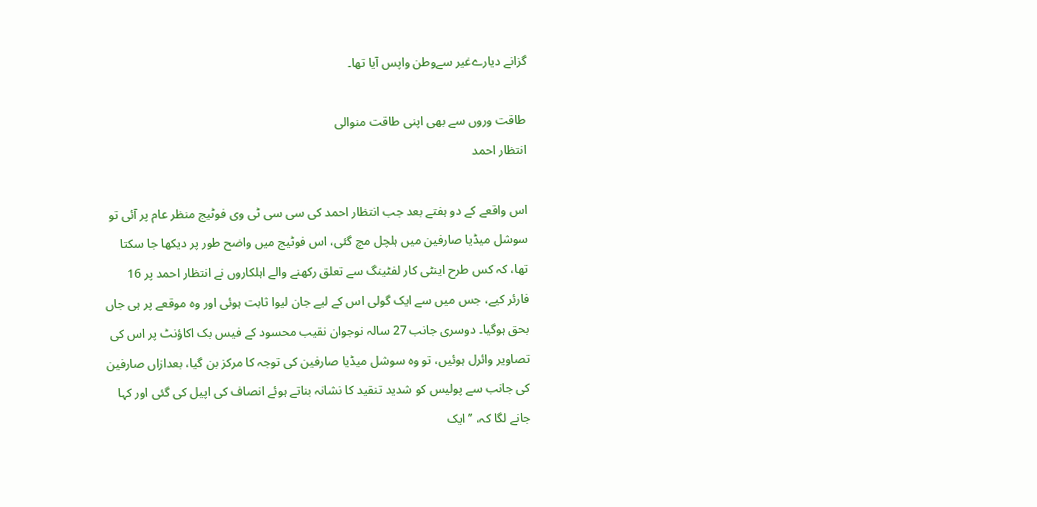گزانے دیارےغیر سےوطن واپس آیا تھا۔

طاقت وروں سے بھی اپنی طاقت منوالی
انتظار احمد

اس واقعے کے دو ہفتے بعد جب انتظار احمد کی سی سی ٹی وی فوٹیج منظر عام پر آئی تو سوشل میڈیا صارفین میں ہلچل مچ گئی، اس فوٹیج میں واضح طور پر دیکھا جا سکتا تھا، کہ کس طرح اینٹی کار لفٹینگ سے تعلق رکھنے والے اہلکاروں نے انتظار احمد پر 16 فارئر کیے، جس میں سے ایک گولی اس کے لیے جان لیوا ثابت ہوئی اور وہ موقعے پر ہی جاں بحق ہوگیا۔ دوسری جانب 27 سالہ نوجوان نقیب محسود کے فیس بک اکاؤنٹ پر اس کی تصاویر وائرل ہوئیں، تو وہ سوشل میڈیا صارفین کی توجہ کا مرکز بن گیا، بعدازاں صارفین کی جانب سے پولیس کو شدید تنقید کا نشانہ بناتے ہوئے انصاف کی اپیل کی گئی اور کہا جانے لگا کہ، ’’ایک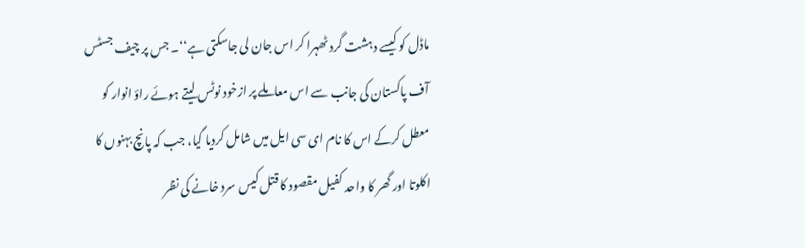ماڈل کو کیسے دہشت گرد ٹھہرا کر اس جان لی جاسکتی ہے‘‘۔ جس پر چیف جسٹس آف پاکستان کی جانب سے اس معاملے پر ازخود نوٹس لیتے ہوئے راؤ انوار کو معطل کرکے اس کا نام ای سی ایل میں شامل کردیا گیا، جب کہ پانچ بہنوں کا اکلوتا اور گھر کا واحد کفیل مقصود کا قتل کیس سرد خانے کی نظر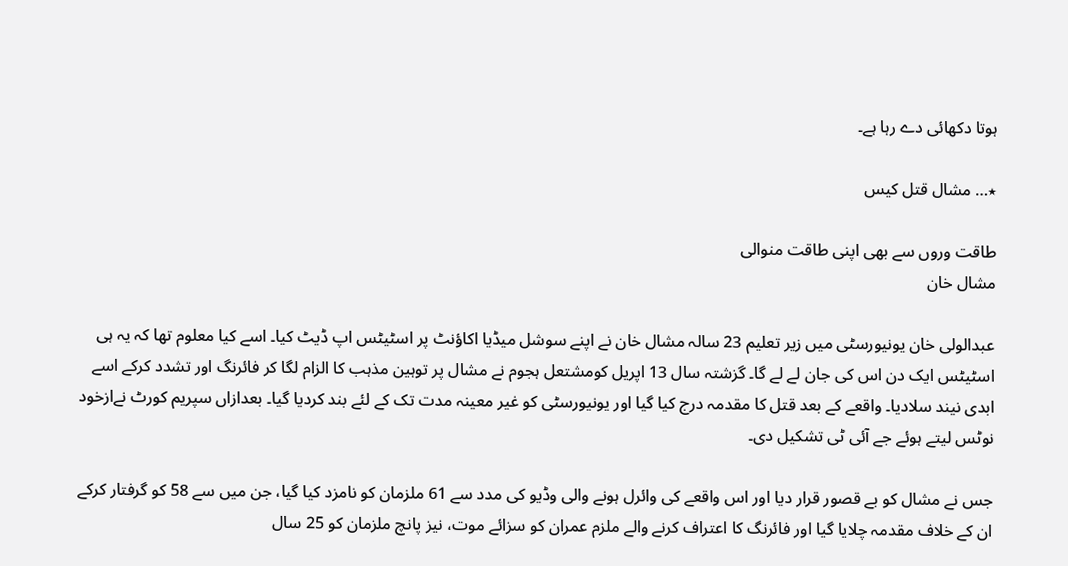ہوتا دکھائی دے رہا ہے۔

٭… مشال قتل کیس

طاقت وروں سے بھی اپنی طاقت منوالی
مشال خان

عبدالولی خان یونیورسٹی میں زیر تعلیم 23 سالہ مشال خان نے اپنے سوشل میڈیا اکاؤنٹ پر اسٹیٹس اپ ڈیٹ کیا۔ اسے کیا معلوم تھا کہ یہ ہی اسٹیٹس ایک دن اس کی جان لے لے گا۔ گزشتہ سال 13 اپریل کومشتعل ہجوم نے مشال پر توہین مذہب کا الزام لگا کر فائرنگ اور تشدد کرکے اسے ابدی نیند سلادیا۔ واقعے کے بعد قتل کا مقدمہ درج کیا گیا اور یونیورسٹی کو غیر معینہ مدت تک کے لئے بند کردیا گیا۔ بعدازاں سپریم کورٹ نےازخود نوٹس لیتے ہوئے جے آئی ٹی تشکیل دی۔

جس نے مشال کو بے قصور قرار دیا اور اس واقعے کی وائرل ہونے والی وڈیو کی مدد سے 61 ملزمان کو نامزد کیا گیا، جن میں سے 58 کو گرفتار کرکے ان کے خلاف مقدمہ چلایا گیا اور فائرنگ کا اعتراف کرنے والے ملزم عمران کو سزائے موت، نیز پانچ ملزمان کو 25 سال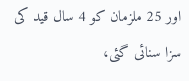اور 25 ملزمان کو 4 سال قید کی سزا سنائی گئی،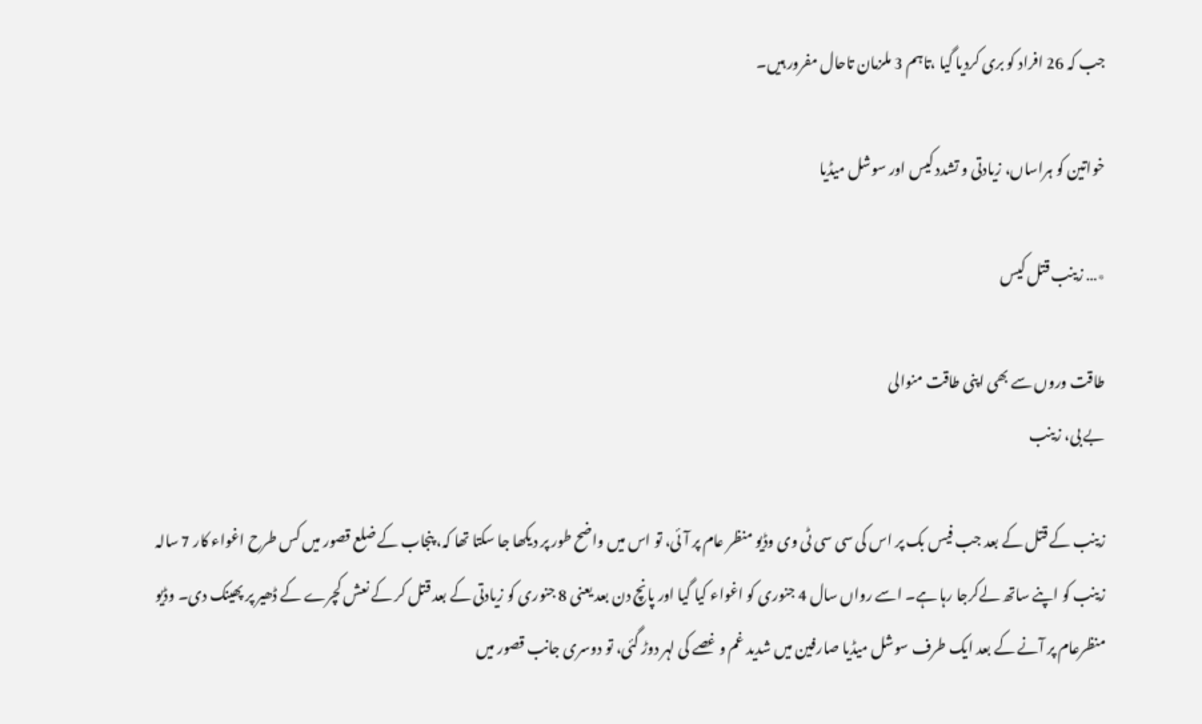جب کہ 26 افراد کو بری کردیا گیا ،تاہم 3 ملزمان تاحال مفرور ہیں۔

خواتین کو ہراساں، زیادتی و تشدد کیس اور سوشل میڈیا

٭… زینب قتل کیس

طاقت وروں سے بھی اپنی طاقت منوالی
بے بی، زینب

زینب کے قتل کے بعد جب فیس بک پر اس کی سی سی ٹی وی وڈیو منظر عام پر آئی، تو اس میں واضح طور پر دیکھا جا سکتا تھا کہ، پنجاب کے ضلع قصور میں کس طرح اغواء کار 7 سالہ زینب کو اپنے ساتھ لےکرجا رہا ہے۔ اسے رواں سال 4 جنوری کو اغواء کیا گیا اور پانچ دن بعد یعنی 8 جنوری کو زیادتی کے بعد قتل کر کے نعش کچرے کے ڈھیر پر پھینک دی۔ وڈیو منظرعام پر آنے کے بعد ایک طرف سوشل میڈیا صارفین میں شدید غم و غصے کی لہر دوڑ گئی، تو دوسری جانب قصور میں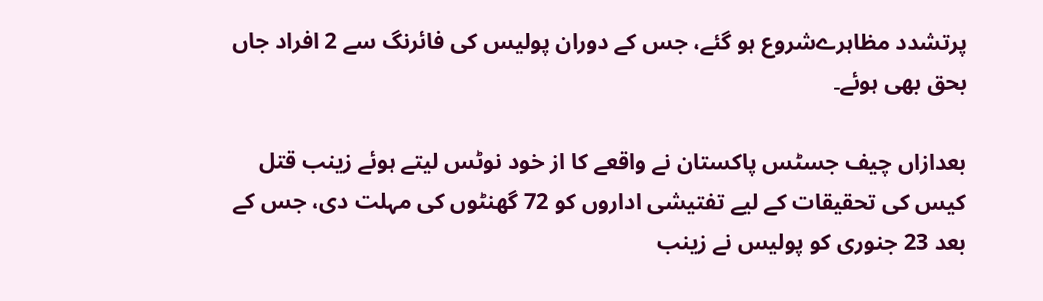پرتشدد مظاہرےشروع ہو گئے، جس کے دوران پولیس کی فائرنگ سے 2 افراد جاں بحق بھی ہوئے۔

بعدازاں چیف جسٹس پاکستان نے واقعے کا از خود نوٹس لیتے ہوئے زینب قتل کیس کی تحقیقات کے لیے تفتیشی اداروں کو 72 گھنٹوں کی مہلت دی، جس کے بعد 23 جنوری کو پولیس نے زینب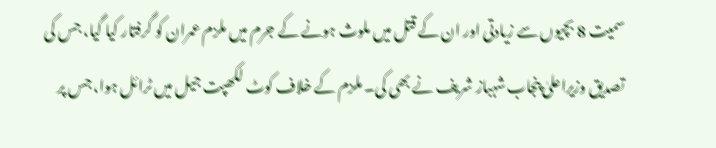سمیت 8 بچیوں سے زیادتی اور ان کے قتل میں ملوث ہونے کے جرم میں ملزم عمران کو گرفتار کیا گیا، جس کی تصدیق وزیراعلیٰ پنجاب شہباز شریف نے بھی کی۔ ملزم کے خلاف کوٹ لکھپت جیل میں ٹرائل ہوا، جس پر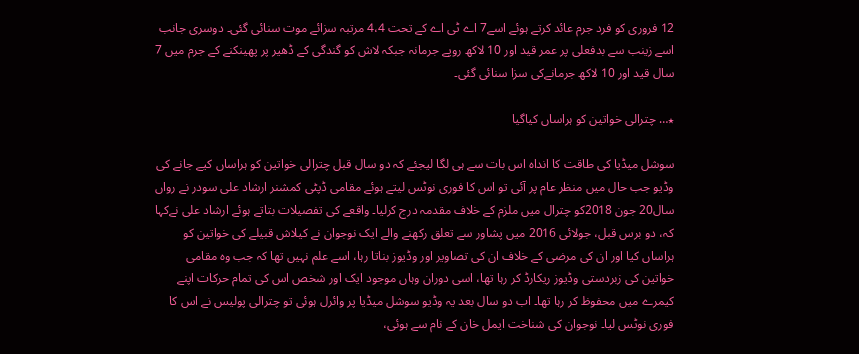12 فروری کو فرد جرم عائد کرتے ہوئے اسے7 اے ٹی اے کے تحت 4،4 مرتبہ سزائے موت سنائی گئی۔ دوسری جانب اسے زینب سے بدفعلی پر عمر قید اور 10 لاکھ روپے جرمانہ جبکہ لاش کو گندگی کے ڈھیر پر پھینکنے کے جرم میں 7 سال قید اور 10 لاکھ جرمانےکی سزا سنائی گئی۔

٭… چترالی خواتین کو ہراساں کیاگیا

سوشل میڈیا کی طاقت کا انداہ اس بات سے ہی لگا لیجئے کہ دو سال قبل چترالی خواتین کو ہراساں کیے جانے کی وڈیو جب حال میں منظر عام پر آئی تو اس کا فوری نوٹس لیتے ہوئے مقامی ڈپٹی کمشنر ارشاد علی سودر نے رواں سال20 جون 2018کو چترال میں ملزم کے خلاف مقدمہ درج کرلیا۔ واقعے کی تفصیلات بتاتے ہوئے ارشاد علی نےکہا کہ، دو برس قبل، جولائی 2016 میں پشاور سے تعلق رکھنے والے ایک نوجوان نے کیلاش قبیلے کی خواتین کو ہراساں کیا اور ان کی مرضی کے خلاف ان کی تصاویر اور وڈیوز بناتا رہا، اسے علم نہیں تھا کہ جب وہ مقامی خواتین کی زبردستی وڈیوز ریکارڈ کر رہا تھا، اسی دوران وہاں موجود ایک اور شخص اس کی تمام حرکات اپنے کیمرے میں محفوظ کر رہا تھا۔ اب دو سال بعد یہ وڈیو سوشل میڈیا پر وائرل ہوئی تو چترالی پولیس نے اس کا فوری نوٹس لیا۔ نوجوان کی شناخت ایمل خان کے نام سے ہوئی،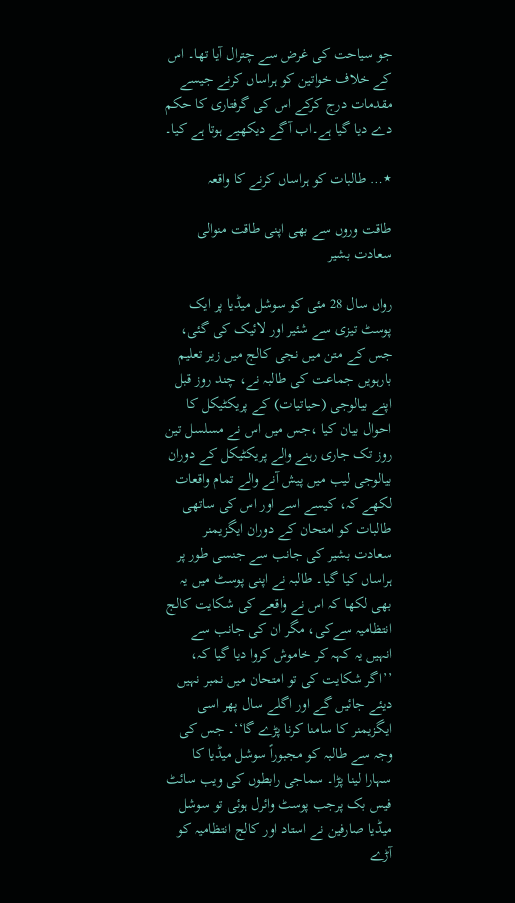جو سیاحت کی غرض سے چترال آیا تھا۔ اس کے خلاف خواتین کو ہراساں کرنے جیسے مقدمات درج کرکے اس کی گرفتاری کا حکم دے دیا گیا ہے۔اب آگے دیکھیے ہوتا ہے کیا۔

٭… طالبات کو ہراساں کرنے کا واقعہ

طاقت وروں سے بھی اپنی طاقت منوالی
سعادت بشیر

رواں سال 28 مئی کو سوشل میڈیا پر ایک پوسٹ تیزی سے شئیر اور لائیک کی گئی، جس کے متن میں نجی کالج میں زیر تعلیم بارہویں جماعت کی طالبہ نے، چند روز قبل اپنے بیالوجی (حیاتیات) کے پریکٹیکل کا احوال بیان کیا ،جس میں اس نے مسلسل تین روز تک جاری رہنے والے پریکٹیکل کے دوران بیالوجی لیب میں پیش آنے والے تمام واقعات لکھے کہ، کیسے اسے اور اس کی ساتھی طالبات کو امتحان کے دوران ایگزیمنر سعادت بشیر کی جانب سے جنسی طور پر ہراساں کیا گیا۔ طالبہ نے اپنی پوسٹ میں یہ بھی لکھا کہ اس نے واقعے کی شکایت کالج انتظامیہ سےکی، مگر ان کی جانب سے انہیں یہ کہہ کر خاموش کروا دیا گیا کہ، ’’اگر شکایت کی تو امتحان میں نمبر نہیں دیئے جائیں گے اور اگلے سال پھر اسی ایگزیمنر کا سامنا کرنا پڑے گا‘‘۔ جس کی وجہ سے طالبہ کو مجبوراً سوشل میڈیا کا سہارا لینا پڑا۔ سماجی رابطوں کی ویب سائٹ فیس بک پرجب پوسٹ وائرل ہوئی تو سوشل میڈیا صارفین نے استاد اور کالج انتظامیہ کو آڑے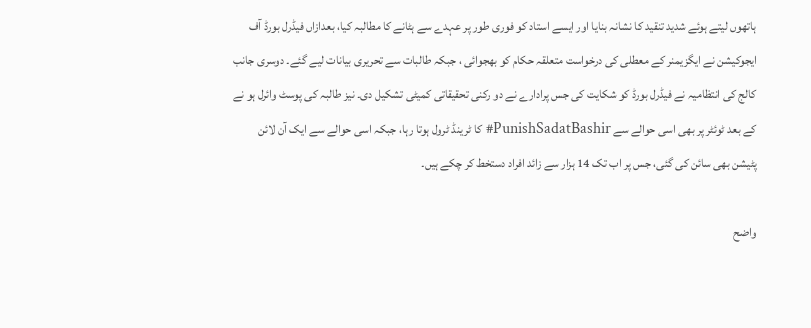ہاتھوں لیتے ہوئے شدید تنقید کا نشانہ بنایا اور ایسے استاد کو فوری طور پر عہدے سے ہٹانے کا مطالبہ کیا، بعدازاں فیڈرل بورڈ آف ایجوکیشن نے ایگزیمنر کے معطلی کی درخواست متعلقہ حکام کو بھجوائی ، جبکہ طالبات سے تحریری بیانات لیے گئے۔ دوسری جانب کالج کی انتظامیہ نے فیڈرل بورڈ کو شکایت کی جس پرادارے نے دو رکنی تحقیقاتی کمیٹی تشکیل دی۔ نیز طالبہ کی پوسٹ وائرل ہو نے کے بعد ٹوئٹر پر بھی اسی حوالے سے PunishSadatBashir# کا ٹرینڈ ٹرول ہوتا رہا، جبکہ اسی حوالے سے ایک آن لائن پٹیشن بھی سائن کی گئی، جس پر اب تک 14 ہزار سے زائد افراد دستخط کر چکے ہیں۔

واضح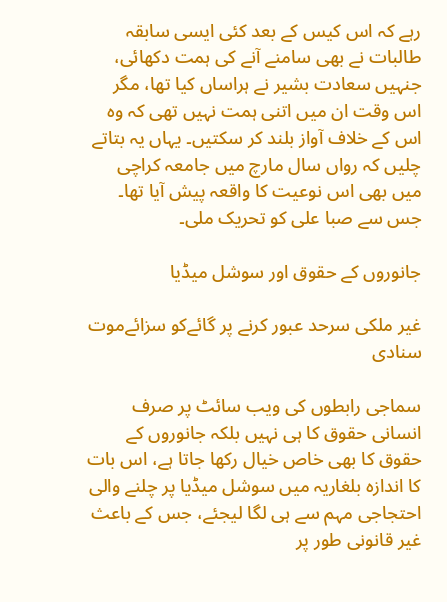رہے کہ اس کیس کے بعد کئی ایسی سابقہ طالبات نے بھی سامنے آنے کی ہمت دکھائی، جنہیں سعادت بشیر نے ہراساں کیا تھا، مگر اس وقت ان میں اتنی ہمت نہیں تھی کہ وہ اس کے خلاف آواز بلند کر سکتیں۔ یہاں یہ بتاتے چلیں کہ رواں سال مارچ میں جامعہ کراچی میں بھی اس نوعیت کا واقعہ پیش آیا تھا۔ جس سے صبا علی کو تحریک ملی۔

جانوروں کے حقوق اور سوشل میڈیا

غیر ملکی سرحد عبور کرنے پر گائےکو سزائےموت سنادی

سماجی رابطوں کی ویب سائٹ پر صرف انسانی حقوق کا ہی نہیں بلکہ جانوروں کے حقوق کا بھی خاص خیال رکھا جاتا ہے، اس بات کا اندازہ بلغاریہ میں سوشل میڈیا پر چلنے والی احتجاجی مہم سے ہی لگا لیجئے، جس کے باعث غیر قانونی طور پر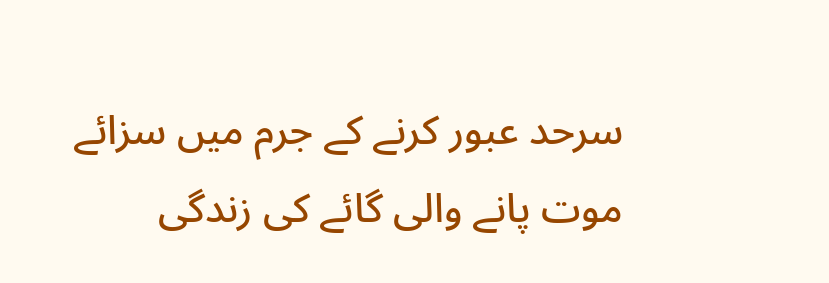سرحد عبور کرنے کے جرم میں سزائے موت پانے والی گائے کی زندگی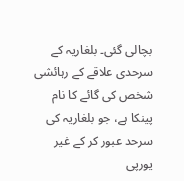بچالی گئی۔ بلغاریہ کے سرحدی علاقے کے رہائشی شخص کی گائے کا نام پینکا ہے، جو بلغاریہ کی سرحد عبور کر کے غیر یورپی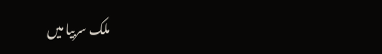ملک سربیا میں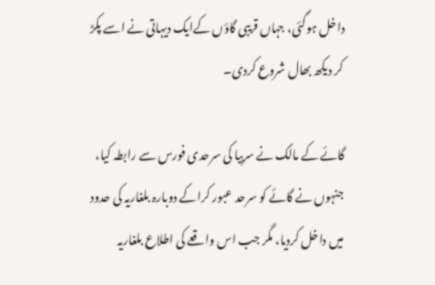داخل ہوگئی، جہاں قریبی گاؤں کےایک دیہاتی نے اسے پکڑ کر دیکھ بھال شروع کردی۔

گائے کے مالک نے سربیا کی سرحدی فورس سے رابطہ کیا، جنہوں نے گائے کو سرحد عبور کراکے دوبارہ بلغاریہ کی حدود میں داخل کردیا، مگر جب اس واقعے کی اطلاع بلغاریہ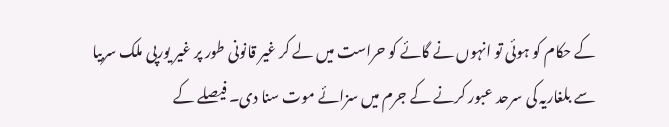کے حکام کو ہوئی تو انہوں نے گائے کو حراست میں لے کر غیر قانونی طور پر غیر یورپی ملک سربیا سے بلغاریہ کی سرحد عبور کرنے کے جرم میں سزائے موت سنا دی۔ فیصلے کے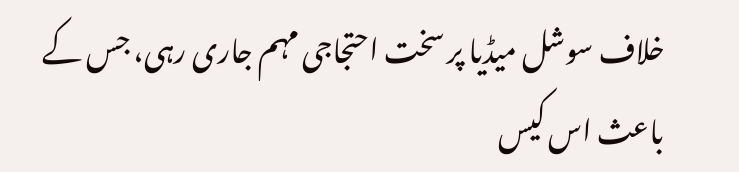خلاف سوشل میڈیا پر سخت احتجاجی مہم جاری رہی، جس کے باعث اس کیس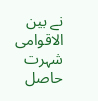نے بین الاقوامی شہرت حاصل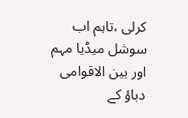کرلی ،تاہم اب سوشل میڈیا مہم اور بین الاقوامی دباؤ کے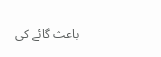باعث گائے کی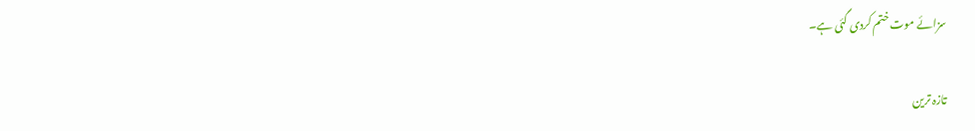سزائے موت ختم کردی گئی ہے۔

تازہ ترین